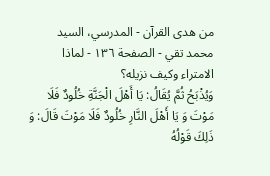من هدى القرآن - المدرسي، السيد محمد تقي - الصفحة ١٣٦ - لماذا الامتراء وكيف نزيله؟
وَيُذْبَحُ ثُمَّ يُقَالُ: يَا أَهْلَ الْجَنَّةِ خُلُودٌ فَلَا مَوْتَ وَ يَا أَهْلَ النَّارِ خُلُودٌ فَلَا مَوْتَ قَالَ: وَ ذَلِكَ قَوْلُهُ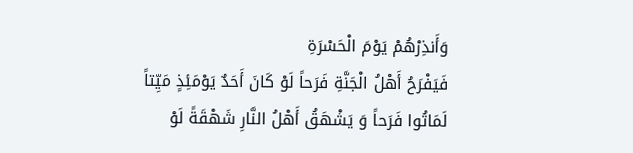وَأَنذِرْهُمْ يَوْمَ الْحَسْرَةِ
فَيَفْرَحُ أَهْلُ الْجَنَّةِ فَرَحاً لَوْ كَانَ أَحَدٌ يَوْمَئِذٍ مَيِّتاً لَمَاتُوا فَرَحاً وَ يَشْهَقُ أَهْلُ النَّارِ شَهْقَةً لَوْ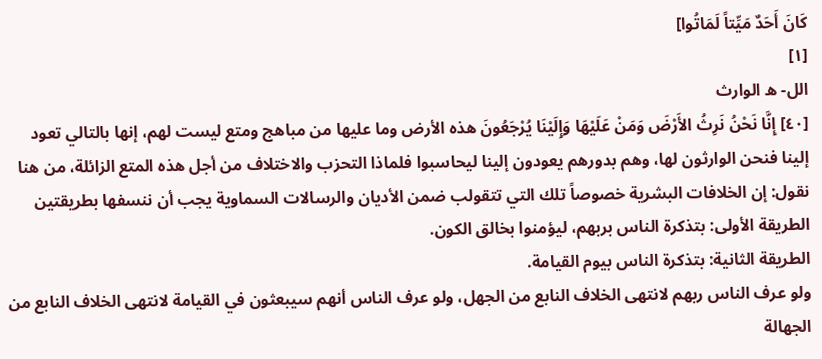كَانَ أَحَدٌ مَيِّتاً لَمَاتُوا]
[١]
الل- ه الوارث
[٤٠] إِنَّا نَحْنُ نَرِثُ الأَرْضَ وَمَنْ عَلَيْهَا وَإِلَيْنَا يُرْجَعُونَ هذه الأرض وما عليها من مباهج ومتع ليست لهم، إنها بالتالي تعود إلينا فنحن الوارثون لها، وهم بدورهم يعودون إلينا ليحاسبوا فلماذا التحزب والاختلاف من أجل هذه المتع الزائلة، من هنا نقول: إن الخلافات البشرية خصوصاً تلك التي تتقولب ضمن الأديان والرسالات السماوية يجب أن ننسفها بطريقتين
الطريقة الأولى: بتذكرة الناس بربهم، ليؤمنوا بخالق الكون.
الطريقة الثانية: بتذكرة الناس بيوم القيامة.
ولو عرف الناس ربهم لانتهى الخلاف النابع من الجهل، ولو عرف الناس أنهم سيبعثون في القيامة لانتهى الخلاف النابع من الجهالة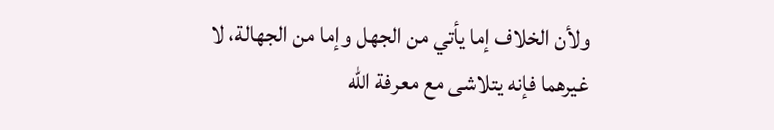ولأن الخلاف إما يأتي من الجهل وإما من الجهالة، لا غيرهما فإنه يتلاشى مع معرفة الله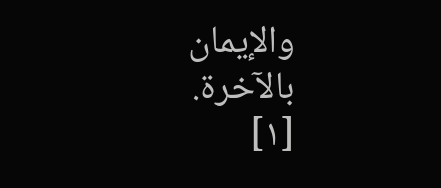والإيمان بالآخرة.
[١]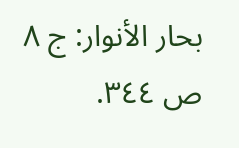بحار الأنوار: ج ٨ ص ٣٤٤.